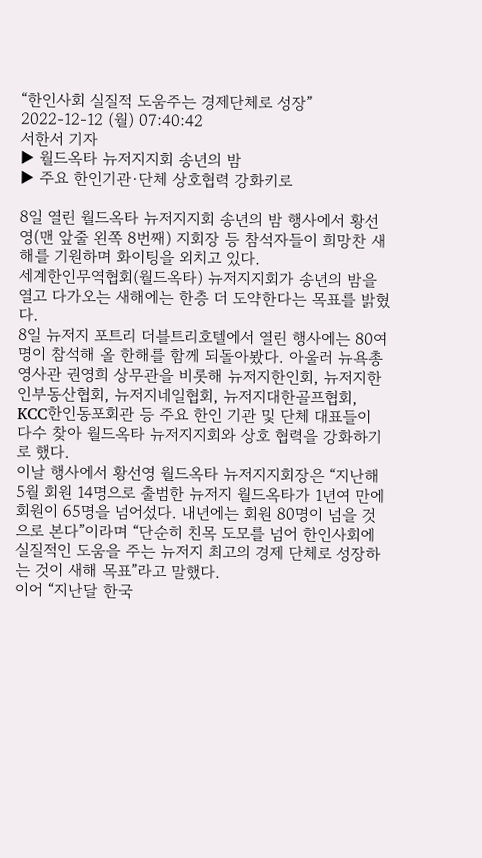“한인사회 실질적 도움주는 경제단체로 성장”
2022-12-12 (월) 07:40:42
서한서 기자
▶ 월드옥타 뉴저지지회 송년의 밤
▶ 주요 한인기관·단체 상호협력 강화키로

8일 열린 월드옥타 뉴저지지회 송년의 밤 행사에서 황선영(맨 앞줄 왼쪽 8번째) 지회장 등 참석자들이 희망찬 새해를 기원하며 화이팅을 외치고 있다.
세계한인무역협회(월드옥타) 뉴저지지회가 송년의 밤을 열고 다가오는 새해에는 한층 더 도약한다는 목표를 밝혔다.
8일 뉴저지 포트리 더블트리호텔에서 열린 행사에는 80여 명이 참석해 올 한해를 함께 되돌아봤다. 아울러 뉴욕총영사관 권영희 상무관을 비롯해 뉴저지한인회, 뉴저지한인부동산협회, 뉴저지네일협회, 뉴저지대한골프협회, KCC한인동포회관 등 주요 한인 기관 및 단체 대표들이 다수 찾아 월드옥타 뉴저지지회와 상호 협력을 강화하기로 했다.
이날 행사에서 황선영 월드옥타 뉴저지지회장은 “지난해 5월 회원 14명으로 출범한 뉴저지 월드옥타가 1년여 만에 회원이 65명을 넘어섰다. 내년에는 회원 80명이 넘을 것으로 본다”이라며 “단순히 친목 도모를 넘어 한인사회에 실질적인 도움을 주는 뉴저지 최고의 경제 단체로 성장하는 것이 새해 목표”라고 말했다.
이어 “지난달 한국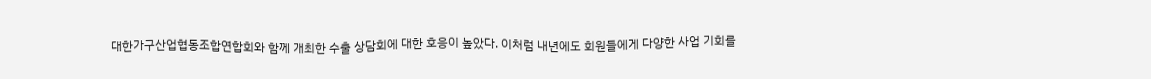대한가구산업협동조합연합회와 함께 개최한 수출 상담회에 대한 호응이 높았다. 이처럼 내년에도 회원들에게 다양한 사업 기회를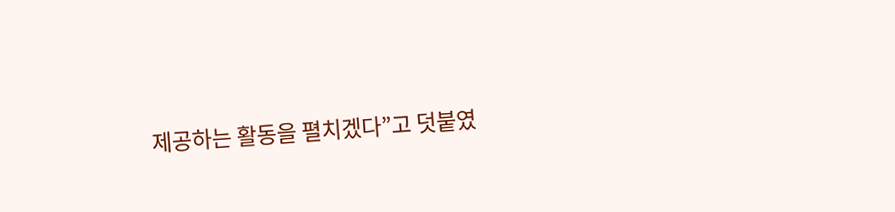제공하는 활동을 펼치겠다”고 덧붙였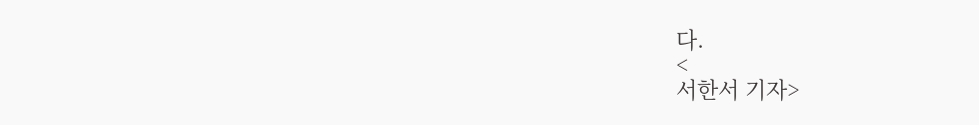다.
<
서한서 기자>